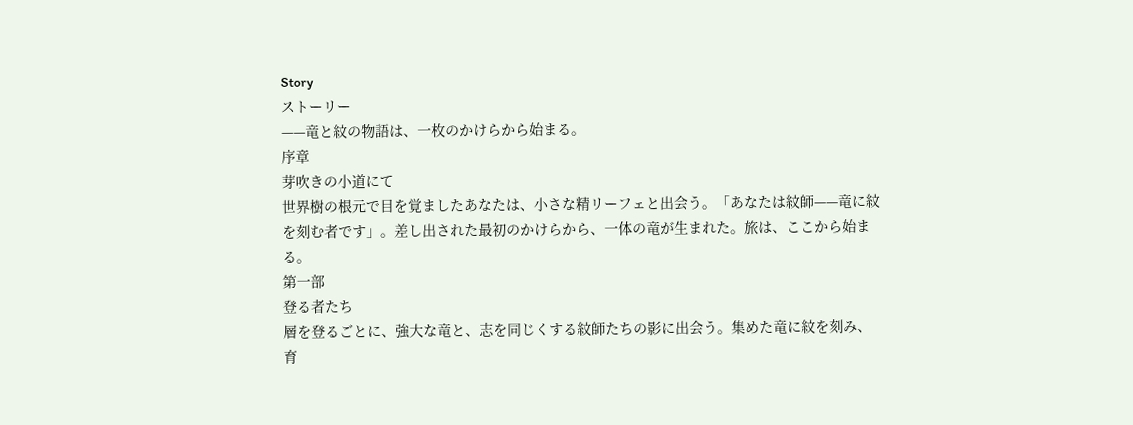Story
ストーリー
——竜と紋の物語は、一枚のかけらから始まる。
序章
芽吹きの小道にて
世界樹の根元で目を覚ましたあなたは、小さな精リーフェと出会う。「あなたは紋師——竜に紋を刻む者です」。差し出された最初のかけらから、一体の竜が生まれた。旅は、ここから始まる。
第一部
登る者たち
層を登るごとに、強大な竜と、志を同じくする紋師たちの影に出会う。集めた竜に紋を刻み、育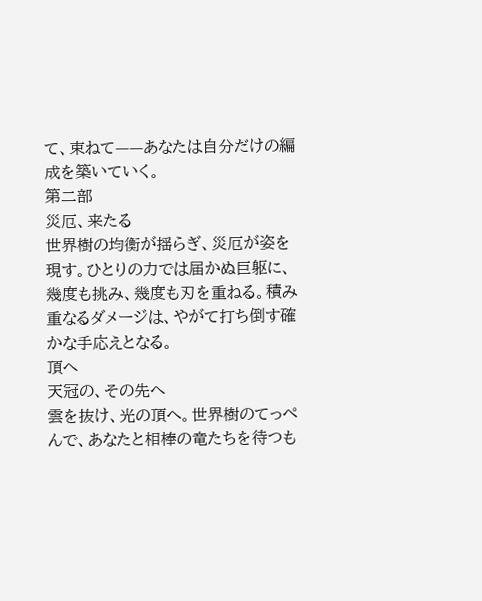て、束ねて——あなたは自分だけの編成を築いていく。
第二部
災厄、来たる
世界樹の均衡が揺らぎ、災厄が姿を現す。ひとりの力では届かぬ巨躯に、幾度も挑み、幾度も刃を重ねる。積み重なるダメージは、やがて打ち倒す確かな手応えとなる。
頂へ
天冠の、その先へ
雲を抜け、光の頂へ。世界樹のてっぺんで、あなたと相棒の竜たちを待つも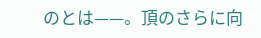のとは——。頂のさらに向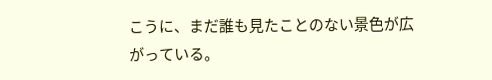こうに、まだ誰も見たことのない景色が広がっている。